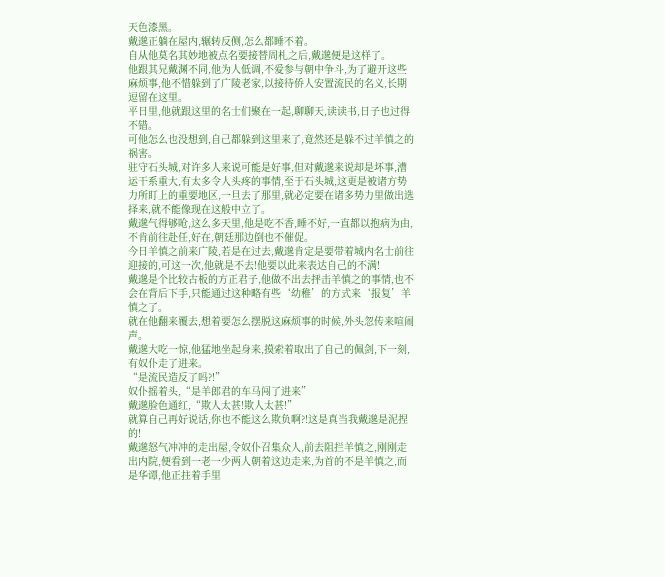天色漆黑。
戴邈正躺在屋内,辗转反侧,怎么都睡不着。
自从他莫名其妙地被点名要接替周札之后,戴邈便是这样了。
他跟其兄戴渊不同,他为人低调,不爱参与朝中争斗,为了避开这些麻烦事,他不惜躲到了广陵老家,以接待侨人安置流民的名义,长期逗留在这里。
平日里,他就跟这里的名士们聚在一起,聊聊天,读读书,日子也过得不错。
可他怎么也没想到,自己都躲到这里来了,竟然还是躲不过羊慎之的祸害。
驻守石头城,对许多人来说可能是好事,但对戴邈来说却是坏事,漕运干系重大,有太多令人头疼的事情,至于石头城,这更是被诸方势力所盯上的重要地区,一旦去了那里,就必定要在诸多势力里做出选择来,就不能像现在这般中立了。
戴邈气得够呛,这么多天里,他是吃不香,睡不好,一直都以抱病为由,不肯前往赴任,好在,朝廷那边倒也不催促。
今日羊慎之前来广陵,若是在过去,戴邈肯定是要带着城内名士前往迎接的,可这一次,他就是不去!他要以此来表达自己的不满!
戴邈是个比较古板的方正君子,他做不出去抨击羊慎之的事情,也不会在背后下手,只能通过这种略有些‘幼稚’的方式来‘报复’羊慎之了。
就在他翻来覆去,想着要怎么摆脱这麻烦事的时候,外头忽传来喧闹声。
戴邈大吃一惊,他猛地坐起身来,摸索着取出了自己的佩剑,下一刻,有奴仆走了进来。
“是流民造反了吗?!”
奴仆摇着头,“是羊郎君的车马闯了进来”
戴邈脸色通红,“欺人太甚!欺人太甚!”
就算自己再好说话,你也不能这么欺负啊?!这是真当我戴邈是泥捏的!
戴邈怒气冲冲的走出屋,令奴仆召集众人,前去阻拦羊慎之,刚刚走出内院,便看到一老一少两人朝着这边走来,为首的不是羊慎之,而是华谭,他正拄着手里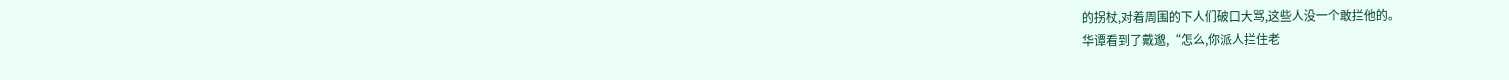的拐杖,对着周围的下人们破口大骂,这些人没一个敢拦他的。
华谭看到了戴邈,“怎么,你派人拦住老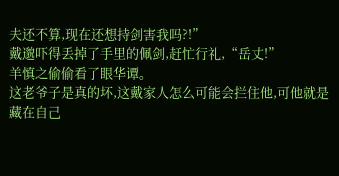夫还不算,现在还想持剑害我吗?!”
戴邈吓得丢掉了手里的佩剑,赶忙行礼,“岳丈!”
羊慎之偷偷看了眼华谭。
这老爷子是真的坏,这戴家人怎么可能会拦住他,可他就是藏在自己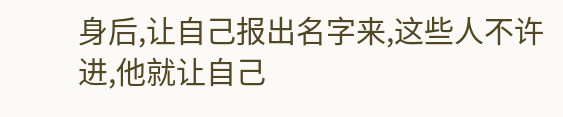身后,让自己报出名字来,这些人不许进,他就让自己